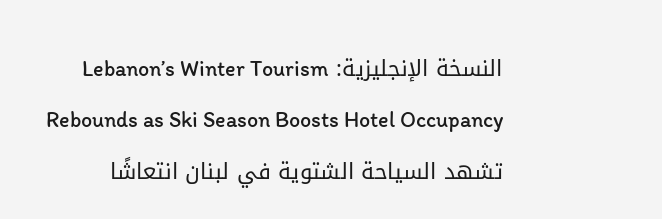النسخة الإنجليزية: Lebanon’s Winter Tourism Rebounds as Ski Season Boosts Hotel Occupancy
تشهد السياحة الشتوية في لبنان انتعاشًا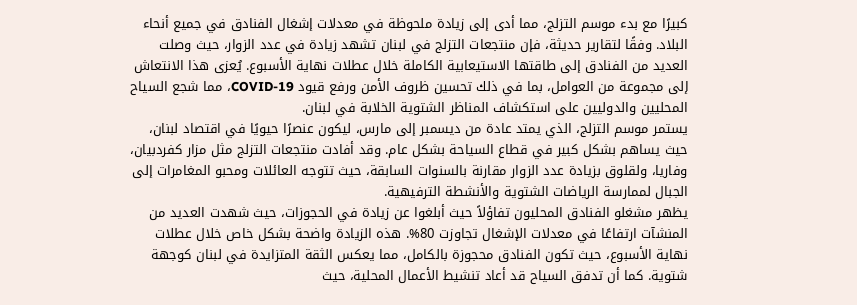كبيرًا مع بدء موسم التزلج، مما أدى إلى زيادة ملحوظة في معدلات إشغال الفنادق في جميع أنحاء البلاد. وفقًا لتقارير حديثة، فإن منتجعات التزلج في لبنان تشهد زيادة في عدد الزوار، حيث وصلت العديد من الفنادق إلى طاقتها الاستيعابية الكاملة خلال عطلات نهاية الأسبوع. يُعزى هذا الانتعاش إلى مجموعة من العوامل، بما في ذلك تحسين ظروف الأمن ورفع قيود COVID-19، مما شجع السياح المحليين والدوليين على استكشاف المناظر الشتوية الخلابة في لبنان.
يستمر موسم التزلج، الذي يمتد عادة من ديسمبر إلى مارس، ليكون عنصرًا حيويًا في اقتصاد لبنان، حيث يساهم بشكل كبير في قطاع السياحة بشكل عام. وقد أفادت منتجعات التزلج مثل مزار كفردبيان، وفاريا، ولقلوق بزيادة عدد الزوار مقارنة بالسنوات السابقة، حيث تتوجه العائلات ومحبو المغامرات إلى الجبال لممارسة الرياضات الشتوية والأنشطة الترفيهية.
يظهر مشغلو الفنادق المحليون تفاؤلاً حيث أبلغوا عن زيادة في الحجوزات، حيث شهدت العديد من المنشآت ارتفاعًا في معدلات الإشغال تجاوزت 80%. هذه الزيادة واضحة بشكل خاص خلال عطلات نهاية الأسبوع، حيث تكون الفنادق محجوزة بالكامل، مما يعكس الثقة المتزايدة في لبنان كوجهة شتوية. كما أن تدفق السياح قد أعاد تنشيط الأعمال المحلية، حيث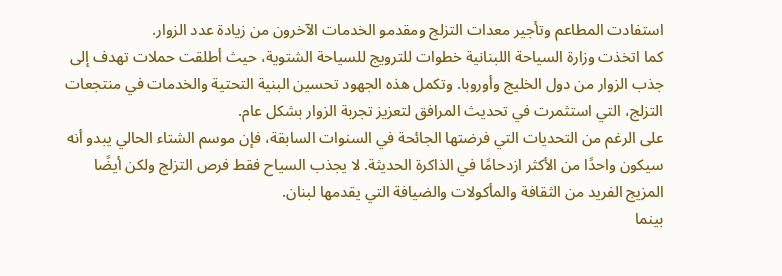استفادت المطاعم وتأجير معدات التزلج ومقدمو الخدمات الآخرون من زيادة عدد الزوار.
كما اتخذت وزارة السياحة اللبنانية خطوات للترويج للسياحة الشتوية، حيث أطلقت حملات تهدف إلى جذب الزوار من دول الخليج وأوروبا. وتكمل هذه الجهود تحسين البنية التحتية والخدمات في منتجعات التزلج، التي استثمرت في تحديث المرافق لتعزيز تجربة الزوار بشكل عام.
على الرغم من التحديات التي فرضتها الجائحة في السنوات السابقة، فإن موسم الشتاء الحالي يبدو أنه سيكون واحدًا من الأكثر ازدحامًا في الذاكرة الحديثة. لا يجذب السياح فقط فرص التزلج ولكن أيضًا المزيج الفريد من الثقافة والمأكولات والضيافة التي يقدمها لبنان.
بينما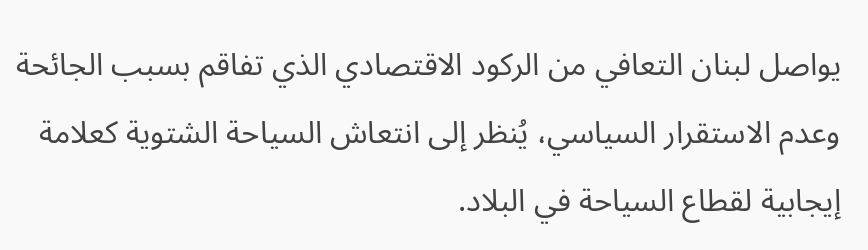يواصل لبنان التعافي من الركود الاقتصادي الذي تفاقم بسبب الجائحة وعدم الاستقرار السياسي، يُنظر إلى انتعاش السياحة الشتوية كعلامة إيجابية لقطاع السياحة في البلاد.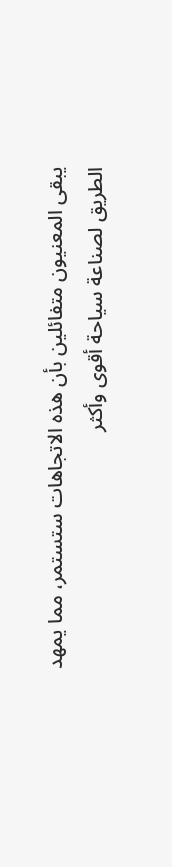يبقى المعنيون متفائلين بأن هذه الاتجاهات ستستمر، مما يمهد الطريق لصناعة سياحة أقوى وأكثر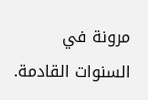مرونة في السنوات القادمة.